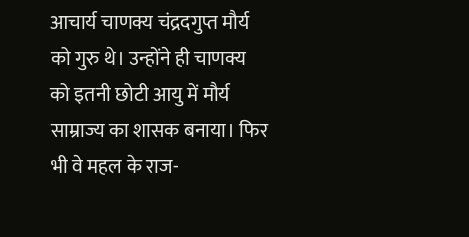आचार्य चाणक्य चंद्रदगुप्त मौर्य को गुरु थे। उन्होंने ही चाणक्य को इतनी छोटी आयु में मौर्य साम्राज्य का शासक बनाया। फिर भी वे महल के राज-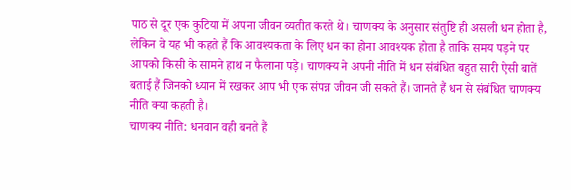पाठ से दूर एक कुटिया में अपना जीवन व्यतीत करते थे। चाणक्य के अनुसार संतुष्टि ही असली धन होता है, लेकिन वे यह भी कहते हैं कि आवश्यकता के लिए धन का होना आवश्यक होता है ताकि समय पड़ने पर आपको किसी के सामने हाथ न फैलाना पड़े। चाणक्य ने अपनी नीति में धन संबंधित बहुत सारी ऐसी बातें बताई हैं जिनको ध्यान में रखकर आप भी एक संपन्न जीवन जी सकते हैं। जानते हैं धन से संबंधित चाणक्य नीति क्या कहती है।
चाणक्य नीति: धनवान वही बनते हैं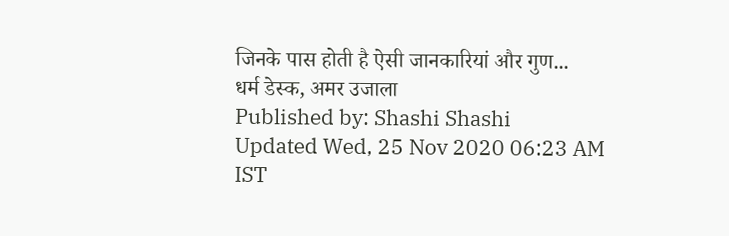जिनके पास होती है ऐसी जानकारियां और गुण...
धर्म डेस्क, अमर उजाला
Published by: Shashi Shashi
Updated Wed, 25 Nov 2020 06:23 AM IST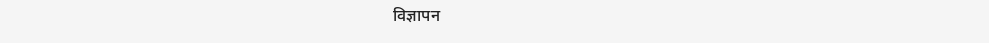विज्ञापन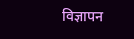विज्ञापन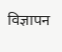विज्ञापन